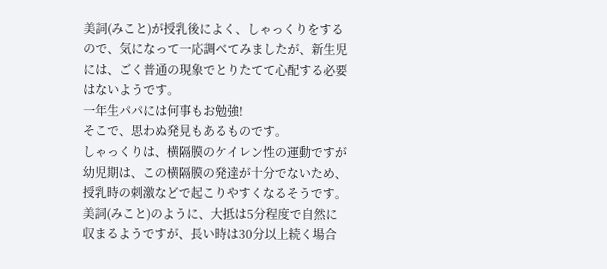美詞(みこと)が授乳後によく、しゃっくりをする
ので、気になって一応調べてみましたが、新生児
には、ごく普通の現象でとりたてて心配する必要
はないようです。
一年生パパには何事もお勉強!
そこで、思わぬ発見もあるものです。
しゃっくりは、横隔膜のケイレン性の運動ですが
幼児期は、この横隔膜の発達が十分でないため、
授乳時の刺激などで起こりやすくなるそうです。
美詞(みこと)のように、大抵は5分程度で自然に
収まるようですが、長い時は30分以上続く場合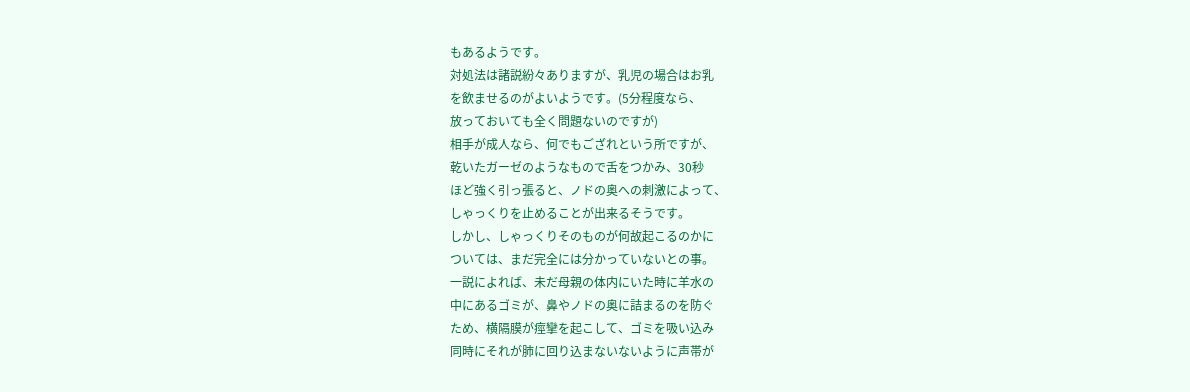もあるようです。
対処法は諸説紛々ありますが、乳児の場合はお乳
を飲ませるのがよいようです。(5分程度なら、
放っておいても全く問題ないのですが)
相手が成人なら、何でもござれという所ですが、
乾いたガーゼのようなもので舌をつかみ、30秒
ほど強く引っ張ると、ノドの奥への刺激によって、
しゃっくりを止めることが出来るそうです。
しかし、しゃっくりそのものが何故起こるのかに
ついては、まだ完全には分かっていないとの事。
一説によれば、未だ母親の体内にいた時に羊水の
中にあるゴミが、鼻やノドの奥に詰まるのを防ぐ
ため、横隔膜が痙攣を起こして、ゴミを吸い込み
同時にそれが肺に回り込まないないように声帯が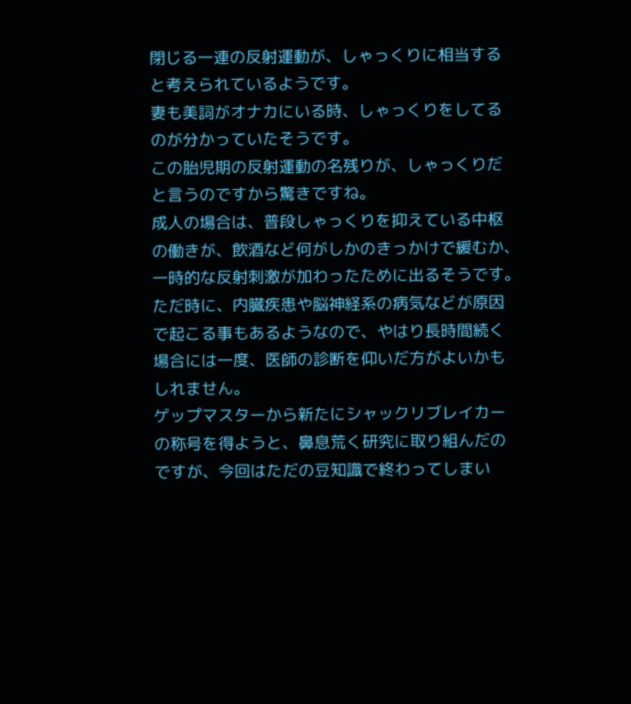閉じる一連の反射運動が、しゃっくりに相当する
と考えられているようです。
妻も美詞がオナカにいる時、しゃっくりをしてる
のが分かっていたそうです。
この胎児期の反射運動の名残りが、しゃっくりだ
と言うのですから驚きですね。
成人の場合は、普段しゃっくりを抑えている中枢
の働きが、飲酒など何がしかのきっかけで緩むか、
一時的な反射刺激が加わったために出るそうです。
ただ時に、内臓疾患や脳神経系の病気などが原因
で起こる事もあるようなので、やはり長時間続く
場合には一度、医師の診断を仰いだ方がよいかも
しれません。
ゲップマスターから新たにシャックリブレイカー
の称号を得ようと、鼻息荒く研究に取り組んだの
ですが、今回はただの豆知識で終わってしまい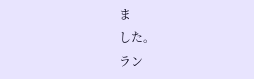ま
した。
ラン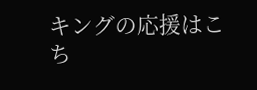キングの応援はこち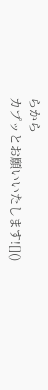らから
カプッとお願いいたします![]()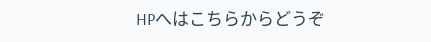HPへはこちらからどうぞ